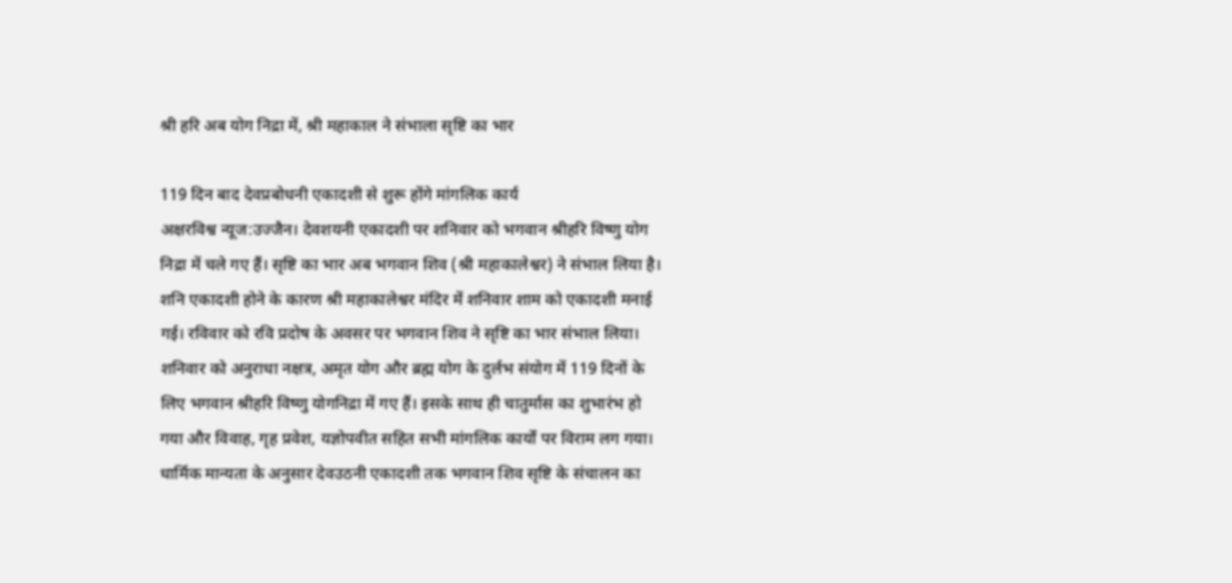श्री हरि अब योग निद्रा में, श्री महाकाल ने संभाला सृष्टि का भार

119 दिन बाद देवप्रबोधनी एकादशी से शुरू होंगे मांगलिक कार्य
अक्षरविश्व न्यूज:उज्जैन। देवशयनी एकादशी पर शनिवार को भगवान श्रीहरि विष्णु योग निद्रा में चले गए हैं। सृष्टि का भार अब भगवान शिव (श्री महाकालेश्वर) ने संभाल लिया है। शनि एकादशी होने के कारण श्री महाकालेश्वर मंदिर में शनिवार शाम को एकादशी मनाई गई। रविवार को रवि प्रदोष के अवसर पर भगवान शिव ने सृष्टि का भार संभाल लिया।
शनिवार को अनुराधा नक्षत्र, अमृत योग और ब्रह्म योग के दुर्लभ संयोग में 119 दिनों के लिए भगवान श्रीहरि विष्णु योगनिद्रा में गए हैं। इसके साथ ही चातुर्मास का शुभारंभ हो गया और विवाह, गृह प्रवेश, यज्ञोपवीत सहित सभी मांगलिक कार्यों पर विराम लग गया। धार्मिक मान्यता के अनुसार देवउठनी एकादशी तक भगवान शिव सृष्टि के संचालन का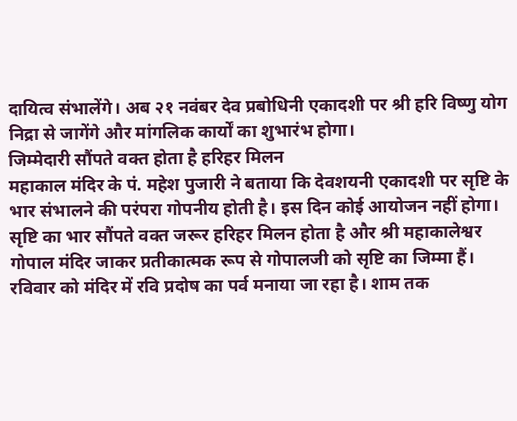दायित्व संभालेंगे। अब २१ नवंबर देव प्रबोधिनी एकादशी पर श्री हरि विष्णु योग निद्रा से जागेंगे और मांगलिक कार्यों का शुभारंभ होगा।
जिम्मेदारी सौंपते वक्त होता है हरिहर मिलन
महाकाल मंदिर के पं. महेश पुजारी ने बताया कि देवशयनी एकादशी पर सृष्टि के भार संभालने की परंपरा गोपनीय होती है। इस दिन कोई आयोजन नहीं होगा। सृष्टि का भार सौंपते वक्त जरूर हरिहर मिलन होता है और श्री महाकालेश्वर गोपाल मंदिर जाकर प्रतीकात्मक रूप से गोपालजी को सृष्टि का जिम्मा हैं। रविवार को मंदिर में रवि प्रदोष का पर्व मनाया जा रहा है। शाम तक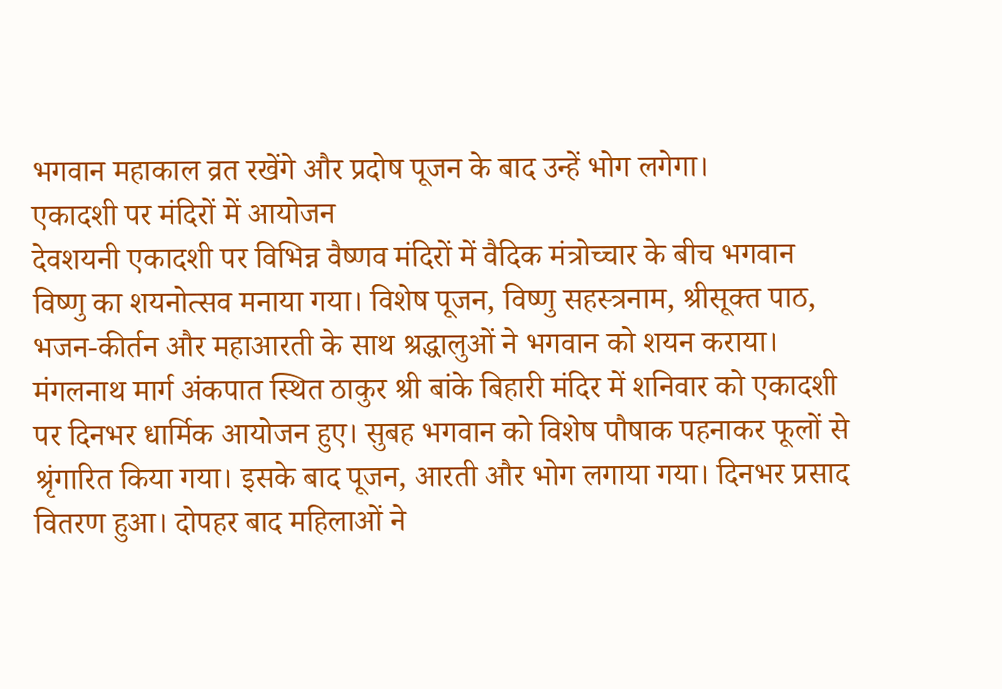भगवान महाकाल व्रत रखेंगे और प्रदोष पूजन के बाद उन्हें भोग लगेगा।
एकादशी पर मंदिरों में आयोजन
देवशयनी एकादशी पर विभिन्न वैष्णव मंदिरों में वैदिक मंत्रोच्चार के बीच भगवान विष्णु का शयनोत्सव मनाया गया। विशेष पूजन, विष्णु सहस्त्रनाम, श्रीसूक्त पाठ, भजन-कीर्तन और महाआरती के साथ श्रद्धालुओं ने भगवान को शयन कराया। मंगलनाथ मार्ग अंकपात स्थित ठाकुर श्री बांके बिहारी मंदिर में शनिवार को एकादशी पर दिनभर धार्मिक आयोजन हुए। सुबह भगवान को विशेष पौषाक पहनाकर फूलों से श्रृंगारित किया गया। इसके बाद पूजन, आरती और भोग लगाया गया। दिनभर प्रसाद वितरण हुआ। दोपहर बाद महिलाओं ने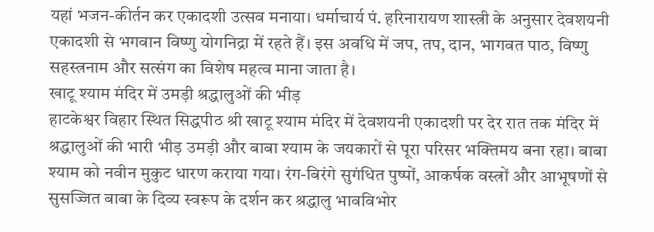यहां भजन-कीर्तन कर एकादशी उत्सव मनाया। धर्माचार्य पं. हरिनारायण शास्त्री के अनुसार देवशयनी एकादशी से भगवान विष्णु योगनिद्रा में रहते हैं। इस अवधि में जप, तप, दान, भागवत पाठ, विष्णु सहस्त्रनाम और सत्संग का विशेष महत्व माना जाता है।
खाटू श्याम मंदिर में उमड़ी श्रद्धालुओं की भीड़
हाटकेश्वर विहार स्थित सिद्धपीठ श्री खाटू श्याम मंदिर में देवशयनी एकादशी पर देर रात तक मंदिर में श्रद्धालुओं की भारी भीड़ उमड़ी और बाबा श्याम के जयकारों से पूरा परिसर भक्तिमय बना रहा। बाबा श्याम को नवीन मुकुट धारण कराया गया। रंग-बिरंगे सुगंधित पुष्पों, आकर्षक वस्त्रों और आभूषणों से सुसज्जित बाबा के दिव्य स्वरूप के दर्शन कर श्रद्धालु भावविभोर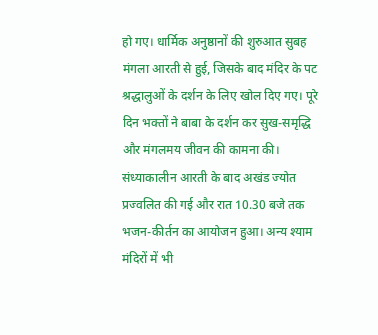हो गए। धार्मिक अनुष्ठानों की शुरुआत सुबह मंगला आरती से हुई, जिसके बाद मंदिर के पट श्रद्धालुओं के दर्शन के लिए खोल दिए गए। पूरे दिन भक्तों ने बाबा के दर्शन कर सुख-समृद्धि और मंगलमय जीवन की कामना की। संध्याकालीन आरती के बाद अखंड ज्योत प्रज्वलित की गई और रात 10.30 बजे तक भजन-कीर्तन का आयोजन हुआ। अन्य श्याम मंदिरों में भी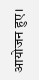आयोजन हुए।